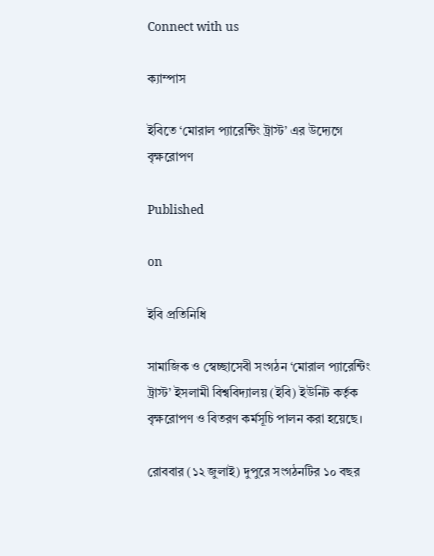Connect with us

ক্যাম্পাস

ইবিতে ‘মোরাল প্যারেন্টিং ট্রাস্ট’ এর উদ্যেগে বৃক্ষরোপণ

Published

on

ইবি প্রতিনিধি

সামাজিক ও স্বেচ্ছাসেবী সংগঠন ‘মোরাল প্যারেন্টিং ট্রাস্ট’ ইসলামী বিশ্ববিদ্যালয় (ইবি) ইউনিট কর্তৃক বৃক্ষরোপণ ও বিতরণ কর্মসূচি পালন করা হয়েছে।

রোববার (১২ জুলাই) দুপুরে সংগঠনটির ১০ বছর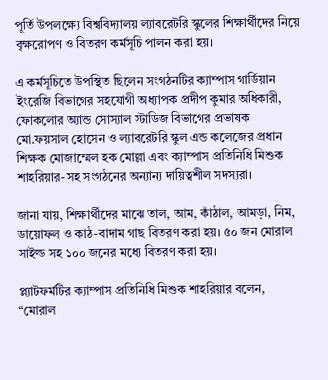পূর্তি উপলক্ষ্যে বিশ্ববিদ্যালয় ল্যাবরেটরি স্কুলের শিক্ষার্থীদের নিয়ে বৃক্ষরোপণ ও বিতরণ কর্মসূচি পালন করা হয়।

এ কর্মসূচিতে উপস্থিত ছিলেন সংগঠনটির ক্যাম্পাস গার্ডিয়ান ইংরেজি বিভাগের সহযোগী অধ্যাপক প্রদীপ কুমার অধিকারী, ফোকলোর অ্যান্ড সোস্যাল স্টাডিজ বিভাগের প্রভাষক মো.ফয়সাল হোসেন ও ল্যাবরেটরি স্কুল এন্ড কলেজের প্রধান শিক্ষক মোজাম্মেল হক মোল্লা এবং ক্যাম্পাস প্রতিনিধি মিশুক শাহরিয়ার-সহ সংগঠনের অন্যান্য দায়িত্বশীল সদস্যরা।

জানা যায়, শিক্ষার্থীদের মাঝে তাল, আম, কাঁঠাল, আমড়া, নিম, ডায়োফল ও কাঠ-বাদাম গাছ বিতরণ করা হয়। ৫০ জন মোরাল সাইল্ড সহ ১০০ জনের মধ্যে বিতরণ করা হয়।

প্ল্যাটফর্মটির ক্যাম্পাস প্রতিনিধি মিশুক শাহরিয়ার বলেন, “মোরাল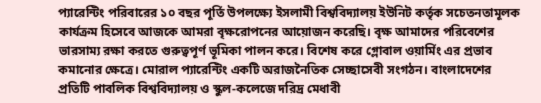প্যারেন্টিং পরিবারের ১০ বছর পূর্তি উপলক্ষ্যে ইসলামী বিশ্ববিদ্যালয় ইউনিট কর্তৃক সচেতনতামূলক কার্যক্রম হিসেবে আজকে আমরা বৃক্ষরোপনের আয়োজন করেছি। বৃক্ষ আমাদের পরিবেশের ভারসাম্য রক্ষা করতে গুরুত্বপূর্ণ ভূমিকা পালন করে। বিশেষ করে গ্লোবাল ওয়ার্মিং এর প্রভাব কমানোর ক্ষেত্রে। মোরাল প্যারেন্টিং একটি অরাজনৈতিক সেচ্ছাসেবী সংগঠন। বাংলাদেশের প্রতিটি পাবলিক বিশ্ববিদ্যালয় ও স্কুল-কলেজে দরিদ্র মেধাবী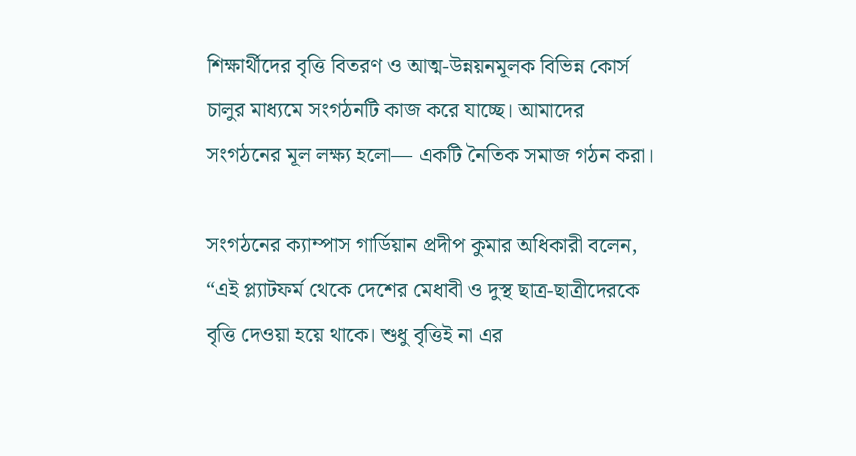শিক্ষার্থীদের বৃত্তি বিতরণ ও আত্ম-উন্নয়নমূলক বিভিন্ন কোর্স চালুর মাধ্যমে সংগঠনটি কাজ করে যাচ্ছে। আমাদের সংগঠনের মূল লক্ষ্য হলো— একটি নৈতিক সমাজ গঠন করা।

সংগঠনের ক্যাম্পাস গার্ডিয়ান প্রদীপ কুমার অধিকারী বলেন, “এই প্ল্যাটফর্ম থেকে দেশের মেধাবী ও দুস্থ ছাত্র-ছাত্রীদেরকে বৃত্তি দেওয়া হয়ে থাকে। শুধু বৃত্তিই না এর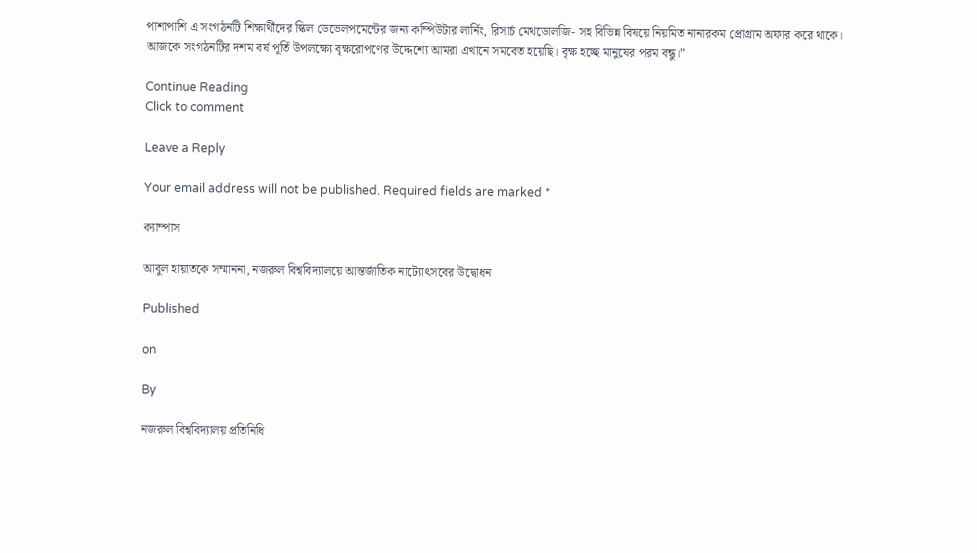পাশাপাশি এ সংগঠনটি শিক্ষার্থীদের স্কিল ডেভেলপমেন্টের জন্য কম্পিউটার লার্নিং, রিসার্চ মেথডোলজি- সহ বিভিন্ন বিষয়ে নিয়মিত নানারকম প্রোগ্রাম অফার করে থাকে। আজকে সংগঠনটির দশম বর্ষ পূর্তি উপলক্ষ্যে বৃক্ষরোপণের উদ্দেশ্যে আমরা এখানে সমবেত হয়েছি। বৃক্ষ হচ্ছে মানুষের পরম বন্ধু।”

Continue Reading
Click to comment

Leave a Reply

Your email address will not be published. Required fields are marked *

ক্যাম্পাস

আবুল হায়াতকে সম্মাননা, নজরুল বিশ্ববিদ্যালয়ে আন্তর্জাতিক নাট্যোৎসবের উদ্বোধন

Published

on

By

নজরুল বিশ্ববিদ্যালয় প্রতিনিধি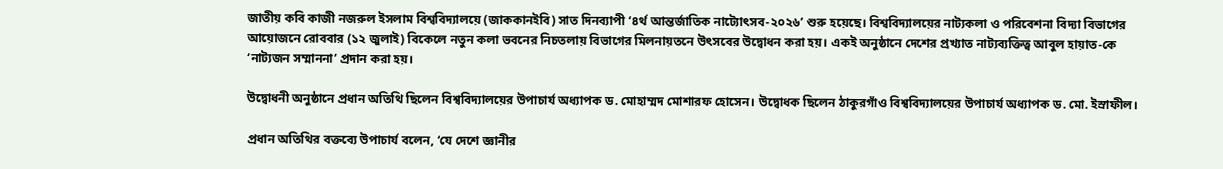জাতীয় কবি কাজী নজরুল ইসলাম বিশ্ববিদ্যালয়ে (জাককানইবি) সাত দিনব্যাপী ‘৪র্থ আন্তর্জাতিক নাট্যোৎসব-২০২৬’ শুরু হয়েছে। বিশ্ববিদ্যালয়ের নাট্যকলা ও পরিবেশনা বিদ্যা বিভাগের আয়োজনে রোববার (১২ জুলাই) বিকেলে নতুন কলা ভবনের নিচতলায় বিভাগের মিলনায়তনে উৎসবের উদ্বোধন করা হয়। একই অনুষ্ঠানে দেশের প্রখ্যাত নাট্যব্যক্তিত্ব আবুল হায়াত-কে ‘নাট্যজন সম্মাননা’ প্রদান করা হয়।

উদ্বোধনী অনুষ্ঠানে প্রধান অতিথি ছিলেন বিশ্ববিদ্যালয়ের উপাচার্য অধ্যাপক ড. মোহাম্মদ মোশারফ হোসেন। উদ্বোধক ছিলেন ঠাকুরগাঁও বিশ্ববিদ্যালয়ের উপাচার্য অধ্যাপক ড. মো. ইস্রাফীল।

প্রধান অতিথির বক্তব্যে উপাচার্য বলেন, ‘যে দেশে জ্ঞানীর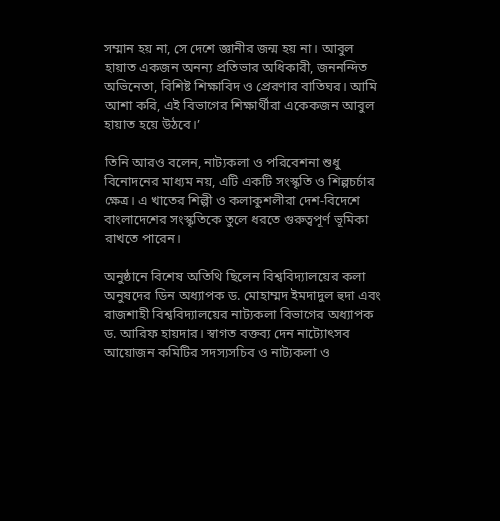সম্মান হয় না, সে দেশে জ্ঞানীর জন্ম হয় না। আবুল হায়াত একজন অনন্য প্রতিভার অধিকারী, জননন্দিত অভিনেতা, বিশিষ্ট শিক্ষাবিদ ও প্রেরণার বাতিঘর। আমি আশা করি, এই বিভাগের শিক্ষার্থীরা একেকজন আবুল হায়াত হয়ে উঠবে।’

তিনি আরও বলেন, নাট্যকলা ও পরিবেশনা শুধু বিনোদনের মাধ্যম নয়, এটি একটি সংস্কৃতি ও শিল্পচর্চার ক্ষেত্র। এ খাতের শিল্পী ও কলাকুশলীরা দেশ-বিদেশে বাংলাদেশের সংস্কৃতিকে তুলে ধরতে গুরুত্বপূর্ণ ভূমিকা রাখতে পারেন।

অনুষ্ঠানে বিশেষ অতিথি ছিলেন বিশ্ববিদ্যালয়ের কলা অনুষদের ডিন অধ্যাপক ড. মোহাম্মদ ইমদাদুল হুদা এবং রাজশাহী বিশ্ববিদ্যালয়ের নাট্যকলা বিভাগের অধ্যাপক ড. আরিফ হায়দার। স্বাগত বক্তব্য দেন নাট্যোৎসব আয়োজন কমিটির সদস্যসচিব ও নাট্যকলা ও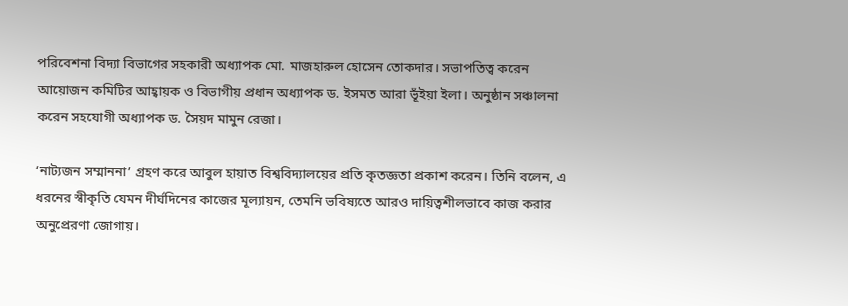পরিবেশনা বিদ্যা বিভাগের সহকারী অধ্যাপক মো. মাজহারুল হোসেন তোকদার। সভাপতিত্ব করেন আয়োজন কমিটির আহ্বায়ক ও বিভাগীয় প্রধান অধ্যাপক ড. ইসমত আরা ভূঁইয়া ইলা। অনুষ্ঠান সঞ্চালনা করেন সহযোগী অধ্যাপক ড. সৈয়দ মামুন রেজা।

‘নাট্যজন সম্মাননা’ গ্রহণ করে আবুল হায়াত বিশ্ববিদ্যালয়ের প্রতি কৃতজ্ঞতা প্রকাশ করেন। তিনি বলেন, এ ধরনের স্বীকৃতি যেমন দীর্ঘদিনের কাজের মূল্যায়ন, তেমনি ভবিষ্যতে আরও দায়িত্বশীলভাবে কাজ করার অনুপ্রেরণা জোগায়।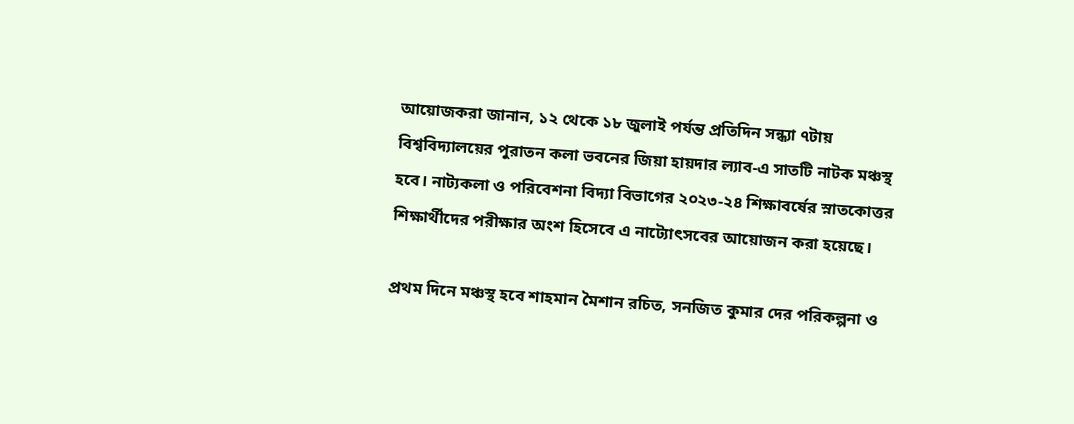আয়োজকরা জানান, ১২ থেকে ১৮ জুলাই পর্যন্ত প্রতিদিন সন্ধ্যা ৭টায় বিশ্ববিদ্যালয়ের পুরাতন কলা ভবনের জিয়া হায়দার ল্যাব-এ সাতটি নাটক মঞ্চস্থ হবে। নাট্যকলা ও পরিবেশনা বিদ্যা বিভাগের ২০২৩-২৪ শিক্ষাবর্ষের স্নাতকোত্তর শিক্ষার্থীদের পরীক্ষার অংশ হিসেবে এ নাট্যোৎসবের আয়োজন করা হয়েছে।

প্রথম দিনে মঞ্চস্থ হবে শাহমান মৈশান রচিত, সনজিত কুমার দের পরিকল্পনা ও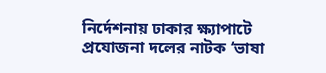নির্দেশনায় ঢাকার ক্ষ্যাপাটে প্রযোজনা দলের নাটক ‘ভাষা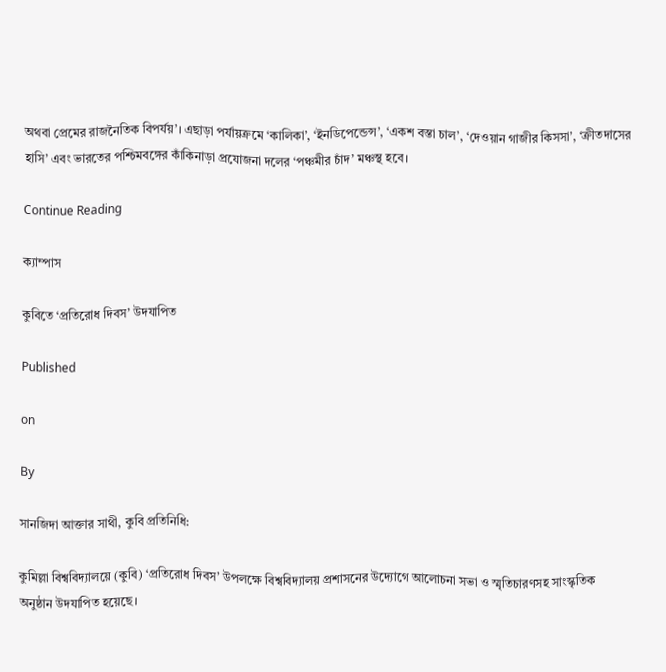অথবা প্রেমের রাজনৈতিক বিপর্যয়’। এছাড়া পর্যায়ক্রমে ‘কালিকা’, ‘ইনডিপেন্ডেন্স’, ‘একশ বস্তা চাল’, ‘দেওয়ান গাজীর কিসসা’, ‘ক্রীতদাসের হাসি’ এবং ভারতের পশ্চিমবঙ্গের কাঁকিনাড়া প্রযোজনা দলের ‘পঞ্চমীর চাঁদ’ মঞ্চস্থ হবে।

Continue Reading

ক্যাম্পাস

কুবিতে ‘প্রতিরোধ দিবস’ উদযাপিত

Published

on

By

সানজিদা আক্তার সাথী, কুবি প্রতিনিধি:

কুমিল্লা বিশ্ববিদ্যালয়ে (কুবি) ‘প্রতিরোধ দিবস’ উপলক্ষে বিশ্ববিদ্যালয় প্রশাসনের উদ্যোগে আলোচনা সভা ও স্মৃতিচারণসহ সাংস্কৃতিক অনুষ্ঠান উদযাপিত হয়েছে।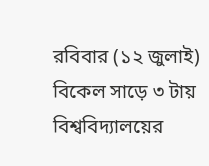রবিবার (১২ জুলাই) বিকেল সাড়ে ৩ টায় বিশ্ববিদ্যালয়ের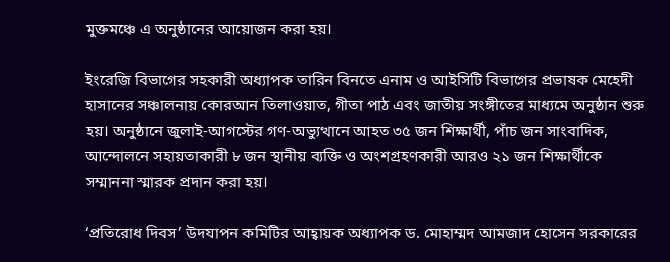মুক্তমঞ্চে এ অনুষ্ঠানের আয়োজন করা হয়।

ইংরেজি বিভাগের সহকারী অধ্যাপক তারিন বিনতে এনাম ও আইসিটি বিভাগের প্রভাষক মেহেদী হাসানের সঞ্চালনায় কোরআন তিলাওয়াত, গীতা পাঠ এবং জাতীয় সংঙ্গীতের মাধ্যমে অনুষ্ঠান শুরু হয়। অনুষ্ঠানে জুলাই-আগস্টের গণ-অভ্যুত্থানে আহত ৩৫ জন শিক্ষার্থী, পাঁচ জন সাংবাদিক, আন্দোলনে সহায়তাকারী ৮ জন স্থানীয় ব্যক্তি ও অংশগ্রহণকারী আরও ২১ জন শিক্ষার্থীকে সম্মাননা স্মারক প্রদান করা হয়।

‘প্রতিরোধ দিবস’ উদযাপন কমিটির আহ্বায়ক অধ্যাপক ড. মোহাম্মদ আমজাদ হোসেন সরকারের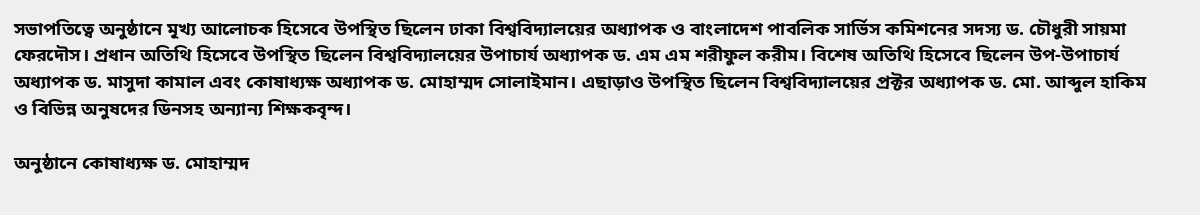সভাপতিত্বে অনুষ্ঠানে মূখ্য আলোচক হিসেবে উপস্থিত ছিলেন ঢাকা বিশ্ববিদ্যালয়ের অধ্যাপক ও বাংলাদেশ পাবলিক সার্ভিস কমিশনের সদস্য ড. চৌধুরী সায়মা ফেরদৌস। প্রধান অতিথি হিসেবে উপস্থিত ছিলেন বিশ্ববিদ্যালয়ের উপাচার্য অধ্যাপক ড. এম এম শরীফুল করীম। বিশেষ অতিথি হিসেবে ছিলেন উপ-উপাচার্য অধ্যাপক ড. মাসুদা কামাল এবং কোষাধ্যক্ষ অধ্যাপক ড. মোহাম্মদ সোলাইমান। এছাড়াও উপস্থিত ছিলেন বিশ্ববিদ্যালয়ের প্রক্টর অধ্যাপক ড. মো. আব্দুল হাকিম ও বিভিন্ন অনুষদের ডিনসহ অন্যান্য শিক্ষকবৃন্দ।

অনুষ্ঠানে কোষাধ্যক্ষ ড. মোহাম্মদ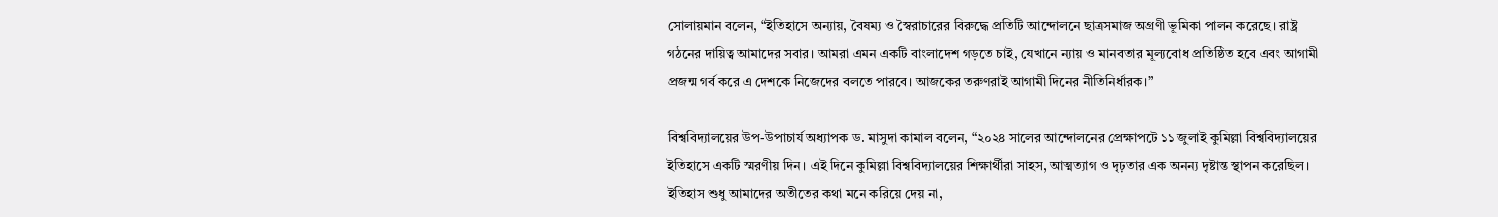সোলায়মান বলেন, “ইতিহাসে অন্যায়, বৈষম্য ও স্বৈরাচারের বিরুদ্ধে প্রতিটি আন্দোলনে ছাত্রসমাজ অগ্রণী ভূমিকা পালন করেছে। রাষ্ট্র গঠনের দায়িত্ব আমাদের সবার। আমরা এমন একটি বাংলাদেশ গড়তে চাই, যেখানে ন্যায় ও মানবতার মূল্যবোধ প্রতিষ্ঠিত হবে এবং আগামী প্রজন্ম গর্ব করে এ দেশকে নিজেদের বলতে পারবে। আজকের তরুণরাই আগামী দিনের নীতিনির্ধারক।”

বিশ্ববিদ্যালয়ের উপ-উপাচার্য অধ্যাপক ড. মাসুদা কামাল বলেন, “২০২৪ সালের আন্দোলনের প্রেক্ষাপটে ১১ জুলাই কুমিল্লা বিশ্ববিদ্যালয়ের ইতিহাসে একটি স্মরণীয় দিন। এই দিনে কুমিল্লা বিশ্ববিদ্যালয়ের শিক্ষার্থীরা সাহস, আত্মত্যাগ ও দৃঢ়তার এক অনন্য দৃষ্টান্ত স্থাপন করেছিল। ইতিহাস শুধু আমাদের অতীতের কথা মনে করিয়ে দেয় না,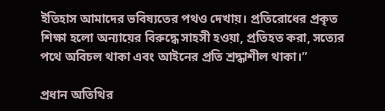ইতিহাস আমাদের ভবিষ্যতের পথও দেখায়। প্রতিরোধের প্রকৃত শিক্ষা হলো অন্যায়ের বিরুদ্ধে সাহসী হওয়া, প্রতিহত করা, সত্যের পথে অবিচল থাকা এবং আইনের প্রতি শ্রদ্ধাশীল থাকা।”

প্রধান অতিথির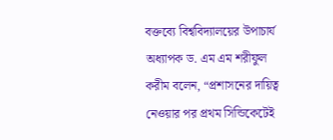বক্তব্যে বিশ্ববিদ্যালয়ের উপাচার্য অধ্যাপক ড. এম এম শরীফুল করীম বলেন, “প্রশাসনের দায়িত্ব নেওয়ার পর প্রথম সিন্ডিকেটেই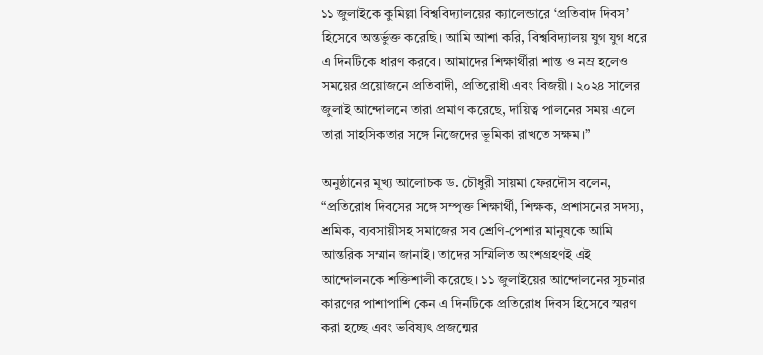১১ জুলাইকে কুমিল্লা বিশ্ববিদ্যালয়ের ক্যালেন্ডারে ‘প্রতিবাদ দিবস’ হিসেবে অন্তর্ভুক্ত করেছি। আমি আশা করি, বিশ্ববিদ্যালয় যুগ যুগ ধরে এ দিনটিকে ধারণ করবে। আমাদের শিক্ষার্থীরা শান্ত ও নম্র হলেও সময়ের প্রয়োজনে প্রতিবাদী, প্রতিরোধী এবং বিজয়ী। ২০২৪ সালের জুলাই আন্দোলনে তারা প্রমাণ করেছে, দায়িত্ব পালনের সময় এলে তারা সাহসিকতার সঙ্গে নিজেদের ভূমিকা রাখতে সক্ষম।”

অনুষ্ঠানের মূখ্য আলোচক ড. চৌধুরী সায়মা ফেরদৌস বলেন, “প্রতিরোধ দিবসের সঙ্গে সম্পৃক্ত শিক্ষার্থী, শিক্ষক, প্রশাসনের সদস্য, শ্রমিক, ব্যবসায়ীসহ সমাজের সব শ্রেণি-পেশার মানুষকে আমি আন্তরিক সম্মান জানাই। তাদের সম্মিলিত অংশগ্রহণই এই আন্দোলনকে শক্তিশালী করেছে। ১১ জুলাইয়ের আন্দোলনের সূচনার কারণের পাশাপাশি কেন এ দিনটিকে প্রতিরোধ দিবস হিসেবে স্মরণ করা হচ্ছে এবং ভবিষ্যৎ প্রজন্মের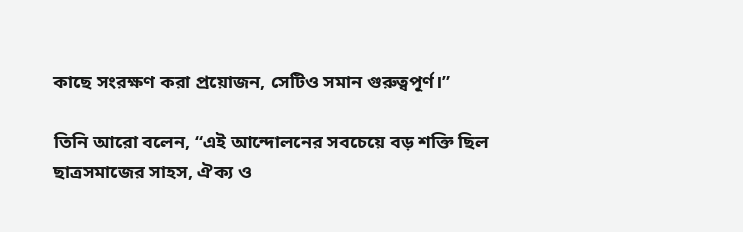কাছে সংরক্ষণ করা প্রয়োজন, সেটিও সমান গুরুত্বপূর্ণ।”

তিনি আরো বলেন, “এই আন্দোলনের সবচেয়ে বড় শক্তি ছিল ছাত্রসমাজের সাহস, ঐক্য ও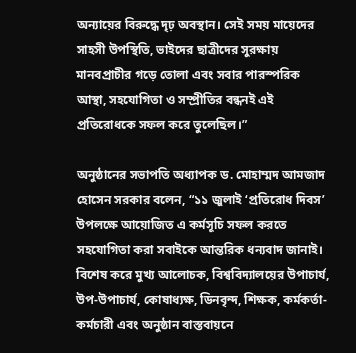অন্যায়ের বিরুদ্ধে দৃঢ় অবস্থান। সেই সময় মায়েদের সাহসী উপস্থিতি, ভাইদের ছাত্রীদের সুরক্ষায় মানবপ্রাচীর গড়ে তোলা এবং সবার পারস্পরিক আস্থা, সহযোগিতা ও সম্প্রীতির বন্ধনই এই প্রতিরোধকে সফল করে তুলেছিল।”

অনুষ্ঠানের সভাপতি অধ্যাপক ড. মোহাম্মদ আমজাদ হোসেন সরকার বলেন, “১১ জুলাই ‘প্রতিরোধ দিবস’ উপলক্ষে আয়োজিত এ কর্মসূচি সফল করতে সহযোগিতা করা সবাইকে আন্তরিক ধন্যবাদ জানাই। বিশেষ করে মুখ্য আলোচক, বিশ্ববিদ্যালয়ের উপাচার্য, উপ-উপাচার্য, কোষাধ্যক্ষ, ডিনবৃন্দ, শিক্ষক, কর্মকর্তা-কর্মচারী এবং অনুষ্ঠান বাস্তবায়নে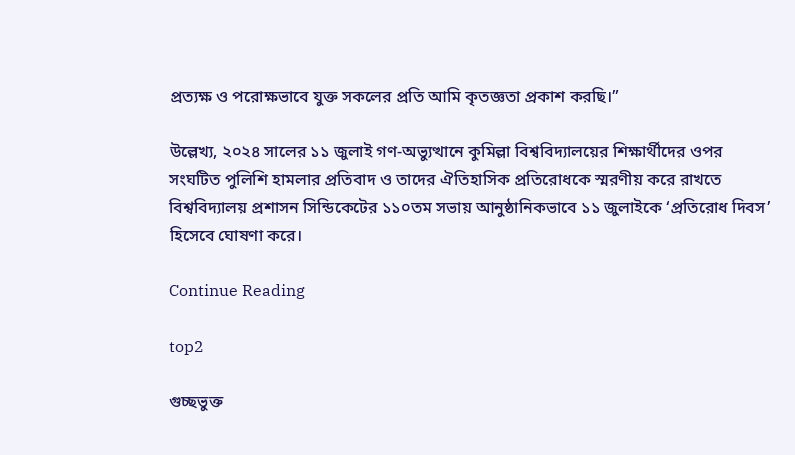প্রত্যক্ষ ও পরোক্ষভাবে যুক্ত সকলের প্রতি আমি কৃতজ্ঞতা প্রকাশ করছি।”

উল্লেখ্য, ২০২৪ সালের ১১ জুলাই গণ-অভ্যুত্থানে কুমিল্লা বিশ্ববিদ্যালয়ের শিক্ষার্থীদের ওপর সংঘটিত পুলিশি হামলার প্রতিবাদ ও তাদের ঐতিহাসিক প্রতিরোধকে স্মরণীয় করে রাখতে বিশ্ববিদ্যালয় প্রশাসন সিন্ডিকেটের ১১০তম সভায় আনুষ্ঠানিকভাবে ১১ জুলাইকে ‘প্রতিরোধ দিবস’ হিসেবে ঘোষণা করে।

Continue Reading

top2

গুচ্ছভুক্ত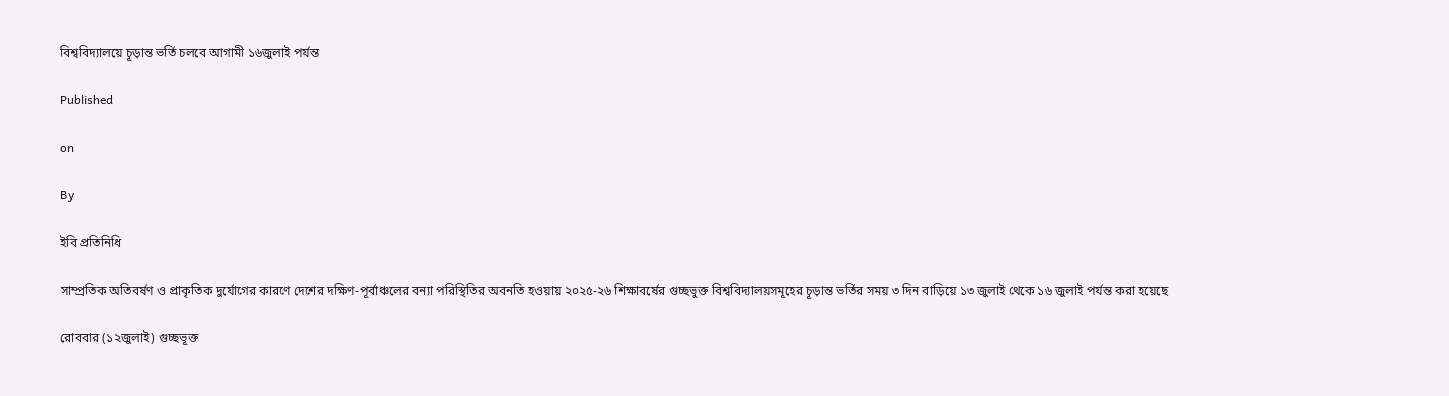বিশ্ববিদ্যালয়ে চূড়ান্ত ভর্তি চলবে আগামী ১৬জুলাই পর্যন্ত

Published

on

By

ইবি প্রতিনিধি

সাম্প্রতিক অতিবর্ষণ ও প্রাকৃতিক দুর্যোগের কারণে দেশের দক্ষিণ-পূর্বাঞ্চলের বন্যা পরিস্থিতির অবনতি হওয়ায় ২০২৫-২৬ শিক্ষাবর্ষের গুচ্ছভুক্ত বিশ্ববিদ্যালয়সমূহের চূড়ান্ত ভর্তির সময় ৩ দিন বাড়িয়ে ১৩ জুলাই থেকে ১৬ জুলাই পর্যন্ত করা হয়েছে

রোববার (১২জুলাই) গুচ্ছভূক্ত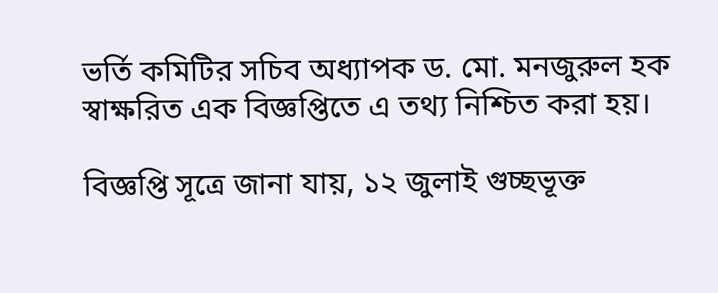ভর্তি কমিটির সচিব অধ্যাপক ড. মো. মনজুরুল হক স্বাক্ষরিত এক বিজ্ঞপ্তিতে এ তথ্য নিশ্চিত করা হয়।

বিজ্ঞপ্তি সূত্রে জানা যায়, ১২ জুলাই গুচ্ছভূক্ত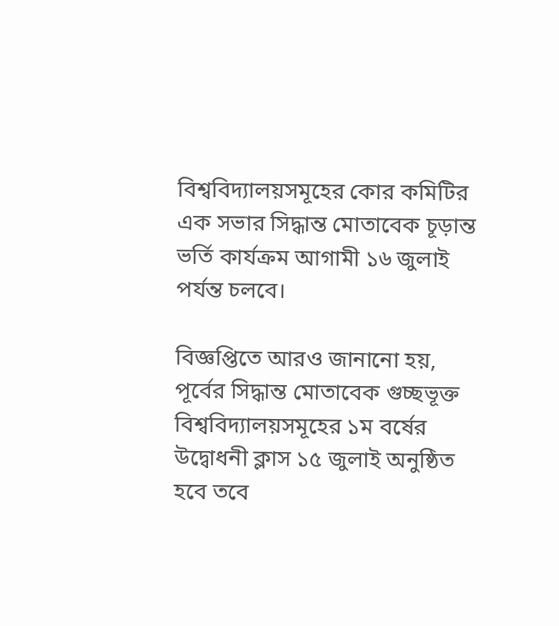বিশ্ববিদ্যালয়সমূহের কোর কমিটির এক সভার সিদ্ধান্ত মোতাবেক চূড়ান্ত ভর্তি কার্যক্রম আগামী ১৬ জুলাই পর্যন্ত চলবে।

বিজ্ঞপ্তিতে আরও জানানো হয়, পূর্বের সিদ্ধান্ত মোতাবেক গুচ্ছভূক্ত বিশ্ববিদ্যালয়সমূহের ১ম বর্ষের উদ্বোধনী ক্লাস ১৫ জুলাই অনুষ্ঠিত হবে তবে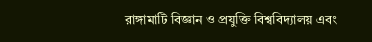রাঙ্গামাটি বিজ্ঞান ও প্রযুক্তি বিশ্ববিদ্যালয় এবং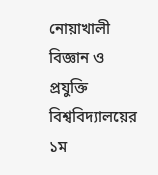নোয়াখালী বিজ্ঞান ও প্রযুক্তি বিশ্ববিদ্যালয়ের ১ম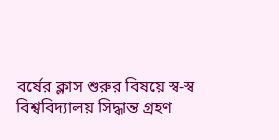বর্ষের ক্লাস শুরুর বিষয়ে স্ব-স্ব বিশ্ববিদ্যালয় সিদ্ধান্ত গ্রহণ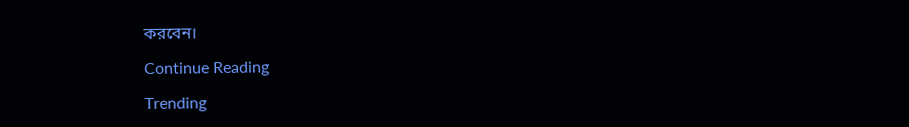করবেন।

Continue Reading

Trending